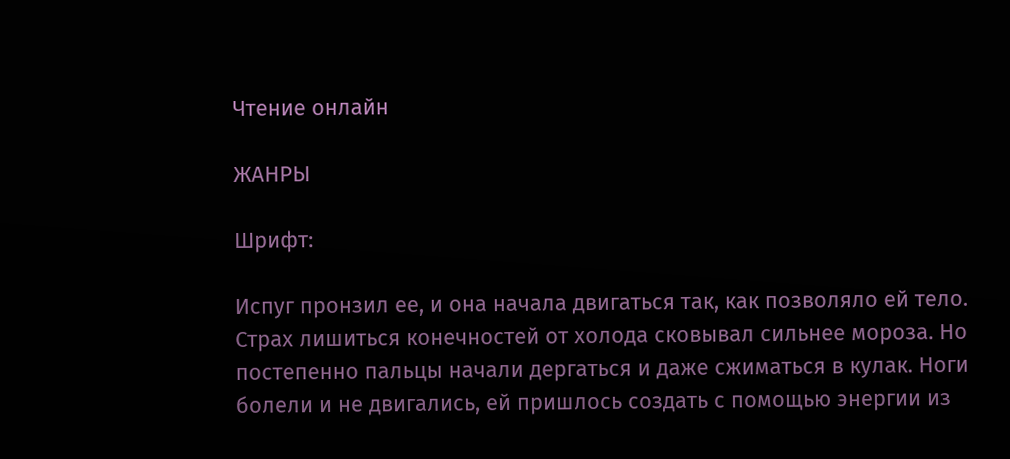Чтение онлайн

ЖАНРЫ

Шрифт:

Испуг пронзил ее, и она начала двигаться так, как позволяло ей тело. Страх лишиться конечностей от холода сковывал сильнее мороза. Но постепенно пальцы начали дергаться и даже сжиматься в кулак. Ноги болели и не двигались, ей пришлось создать с помощью энергии из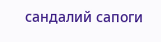сандалий сапоги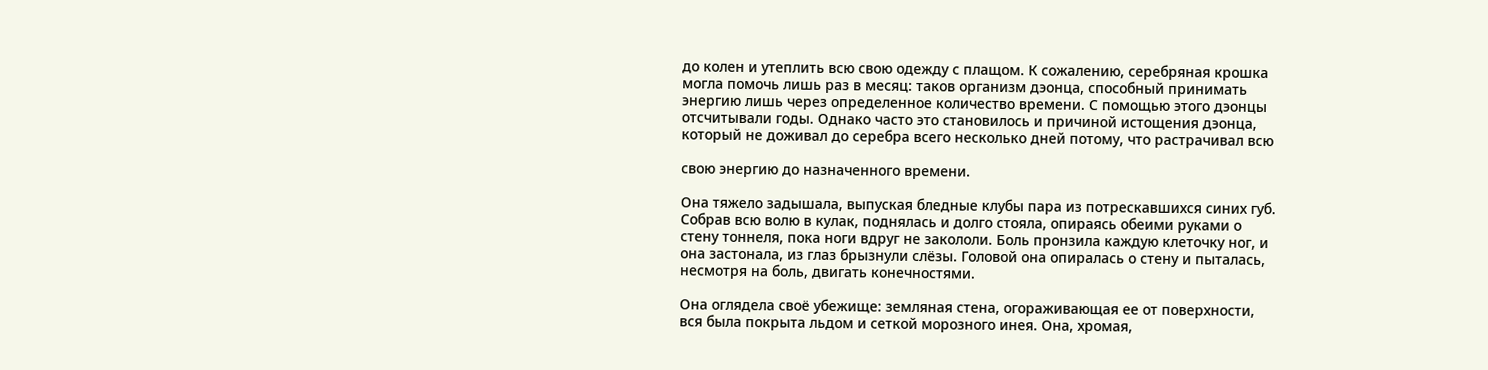до колен и утеплить всю свою одежду с плащом. К сожалению, серебряная крошка могла помочь лишь раз в месяц: таков организм дэонца, способный принимать энергию лишь через определенное количество времени. С помощью этого дэонцы отсчитывали годы. Однако часто это становилось и причиной истощения дэонца, который не доживал до серебра всего несколько дней потому, что растрачивал всю

свою энергию до назначенного времени.

Она тяжело задышала, выпуская бледные клубы пара из потрескавшихся синих губ. Собрав всю волю в кулак, поднялась и долго стояла, опираясь обеими руками о стену тоннеля, пока ноги вдруг не закололи. Боль пронзила каждую клеточку ног, и она застонала, из глаз брызнули слёзы. Головой она опиралась о стену и пыталась, несмотря на боль, двигать конечностями.

Она оглядела своё убежище: земляная стена, огораживающая ее от поверхности, вся была покрыта льдом и сеткой морозного инея. Она, хромая,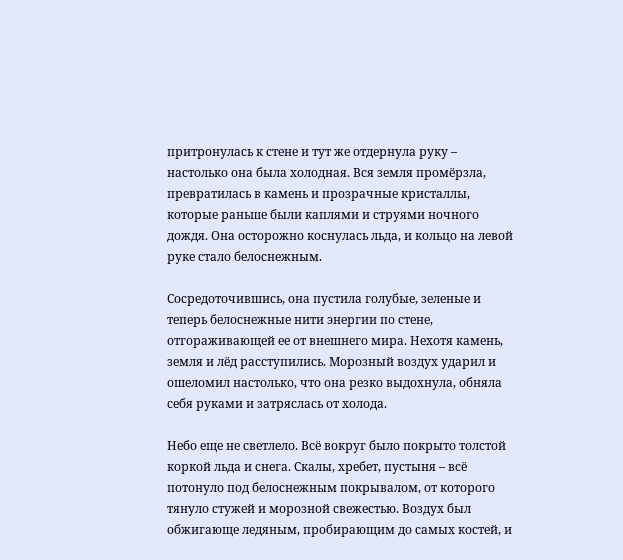притронулась к стене и тут же отдернула руку – настолько она была холодная. Вся земля промёрзла, превратилась в камень и прозрачные кристаллы, которые раньше были каплями и струями ночного дождя. Она осторожно коснулась льда, и кольцо на левой руке стало белоснежным.

Сосредоточившись, она пустила голубые, зеленые и теперь белоснежные нити энергии по стене, отгораживающей ее от внешнего мира. Нехотя камень, земля и лёд расступились. Морозный воздух ударил и ошеломил настолько, что она резко выдохнула, обняла себя руками и затряслась от холода.

Небо еще не светлело. Всё вокруг было покрыто толстой коркой льда и снега. Скалы, хребет, пустыня – всё потонуло под белоснежным покрывалом, от которого тянуло стужей и морозной свежестью. Воздух был обжигающе ледяным, пробирающим до самых костей, и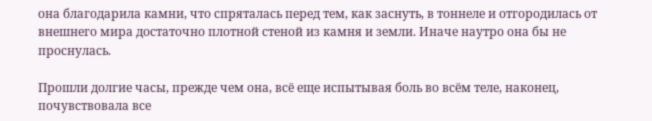она благодарила камни, что спряталась перед тем, как заснуть, в тоннеле и отгородилась от внешнего мира достаточно плотной стеной из камня и земли. Иначе наутро она бы не проснулась.

Прошли долгие часы, прежде чем она, всё еще испытывая боль во всём теле, наконец, почувствовала все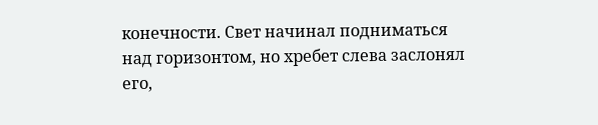конечности. Свет начинал подниматься над горизонтом, но хребет слева заслонял его,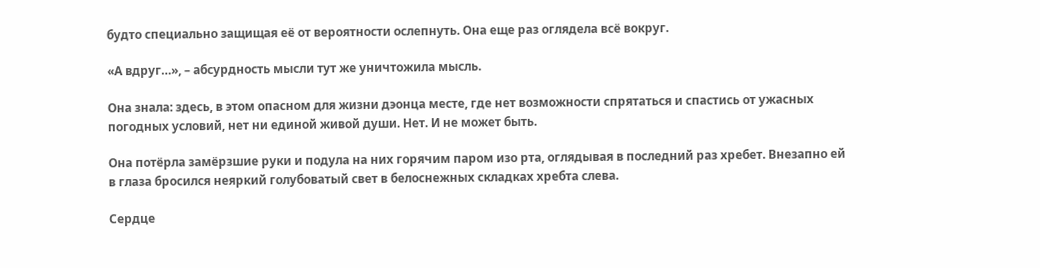будто специально защищая её от вероятности ослепнуть. Она еще раз оглядела всё вокруг.

«А вдруг…», – абсурдность мысли тут же уничтожила мысль.

Она знала: здесь, в этом опасном для жизни дэонца месте, где нет возможности спрятаться и спастись от ужасных погодных условий, нет ни единой живой души. Нет. И не может быть.

Она потёрла замёрзшие руки и подула на них горячим паром изо рта, оглядывая в последний раз хребет. Внезапно ей в глаза бросился неяркий голубоватый свет в белоснежных складках хребта слева.

Сердце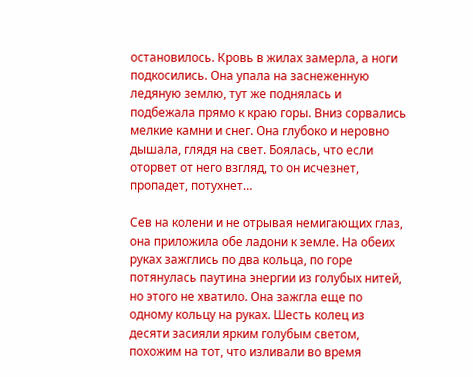остановилось. Кровь в жилах замерла, а ноги подкосились. Она упала на заснеженную ледяную землю, тут же поднялась и подбежала прямо к краю горы. Вниз сорвались мелкие камни и снег. Она глубоко и неровно дышала, глядя на свет. Боялась, что если оторвет от него взгляд, то он исчезнет, пропадет, потухнет…

Сев на колени и не отрывая немигающих глаз, она приложила обе ладони к земле. На обеих руках зажглись по два кольца, по горе потянулась паутина энергии из голубых нитей, но этого не хватило. Она зажгла еще по одному кольцу на руках. Шесть колец из десяти засияли ярким голубым светом, похожим на тот, что изливали во время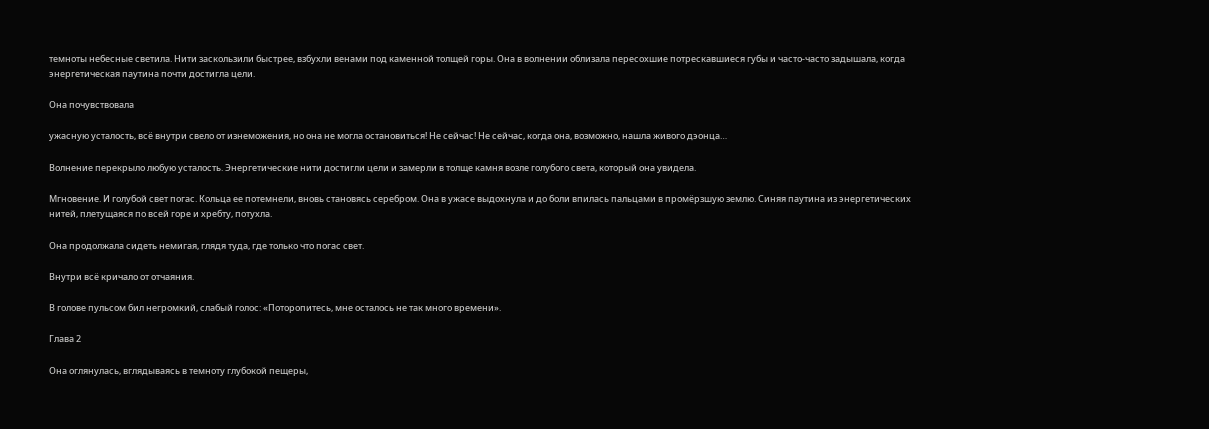темноты небесные светила. Нити заскользили быстрее, взбухли венами под каменной толщей горы. Она в волнении облизала пересохшие потрескавшиеся губы и часто-часто задышала, когда энергетическая паутина почти достигла цели.

Она почувствовала

ужасную усталость, всё внутри свело от изнеможения, но она не могла остановиться! Не сейчас! Не сейчас, когда она, возможно, нашла живого дэонца…

Волнение перекрыло любую усталость. Энергетические нити достигли цели и замерли в толще камня возле голубого света, который она увидела.

Мгновение. И голубой свет погас. Кольца ее потемнели, вновь становясь серебром. Она в ужасе выдохнула и до боли впилась пальцами в промёрзшую землю. Синяя паутина из энергетических нитей, плетущаяся по всей горе и хребту, потухла.

Она продолжала сидеть немигая, глядя туда, где только что погас свет.

Внутри всё кричало от отчаяния.

В голове пульсом бил негромкий, слабый голос: «Поторопитесь, мне осталось не так много времени».

Глава 2

Она оглянулась, вглядываясь в темноту глубокой пещеры,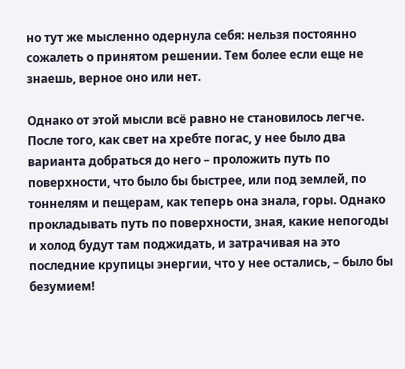но тут же мысленно одернула себя: нельзя постоянно сожалеть о принятом решении. Тем более если еще не знаешь, верное оно или нет.

Однако от этой мысли всё равно не становилось легче. После того, как свет на хребте погас, у нее было два варианта добраться до него – проложить путь по поверхности, что было бы быстрее, или под землей, по тоннелям и пещерам, как теперь она знала, горы. Однако прокладывать путь по поверхности, зная, какие непогоды и холод будут там поджидать, и затрачивая на это последние крупицы энергии, что у нее остались, – было бы безумием!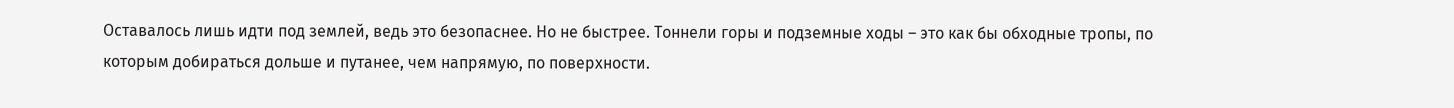Оставалось лишь идти под землей, ведь это безопаснее. Но не быстрее. Тоннели горы и подземные ходы – это как бы обходные тропы, по которым добираться дольше и путанее, чем напрямую, по поверхности.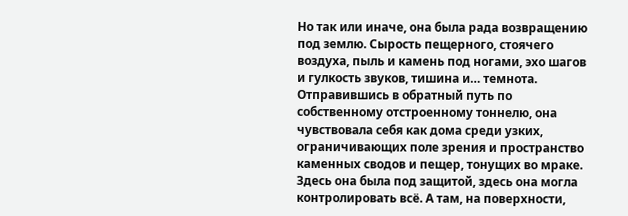Но так или иначе, она была рада возвращению под землю. Сырость пещерного, стоячего воздуха, пыль и камень под ногами, эхо шагов и гулкость звуков, тишина и… темнота. Отправившись в обратный путь по собственному отстроенному тоннелю, она чувствовала себя как дома среди узких, ограничивающих поле зрения и пространство каменных сводов и пещер, тонущих во мраке. Здесь она была под защитой, здесь она могла контролировать всё. А там, на поверхности,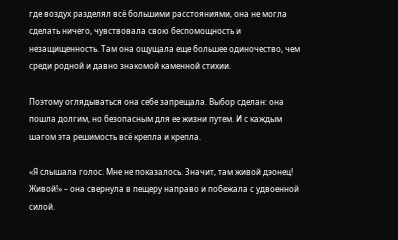где воздух разделял всё большими расстояниями, она не могла сделать ничего, чувствовала свою беспомощность и незащищенность. Там она ощущала еще большее одиночество, чем среди родной и давно знакомой каменной стихии.

Поэтому оглядываться она себе запрещала. Выбор сделан: она пошла долгим, но безопасным для ее жизни путем. И с каждым шагом эта решимость всё крепла и крепла.

«Я слышала голос. Мне не показалось. Значит, там живой дэонец! Живой!» – она свернула в пещеру направо и побежала с удвоенной силой.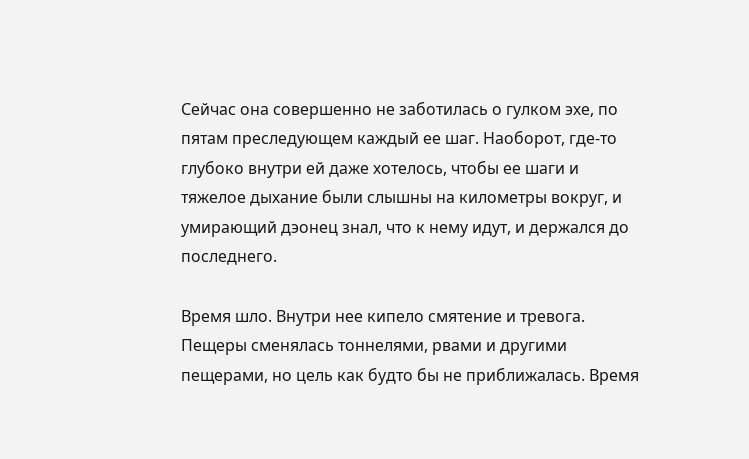Сейчас она совершенно не заботилась о гулком эхе, по пятам преследующем каждый ее шаг. Наоборот, где-то глубоко внутри ей даже хотелось, чтобы ее шаги и тяжелое дыхание были слышны на километры вокруг, и умирающий дэонец знал, что к нему идут, и держался до последнего.

Время шло. Внутри нее кипело смятение и тревога. Пещеры сменялась тоннелями, рвами и другими пещерами, но цель как будто бы не приближалась. Время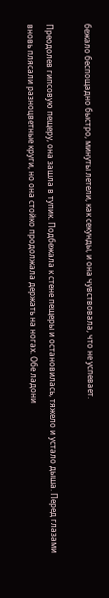бежало беспощадно быстро, минуты летели, как секунды, и она чувствовала, что не успевает.

Преодолев гипсовую пещеру, она зашла в тупик. Подбежала к стене пещеры и остановилась, тяжело и устало дыша. Перед глазами вновь плясали разноцветные круги, но она стойко продолжала держать на ногах. Обе ладони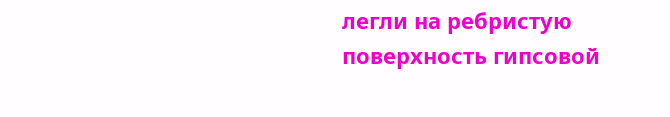легли на ребристую поверхность гипсовой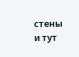стены и тут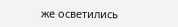же осветились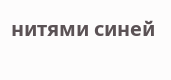нитями синей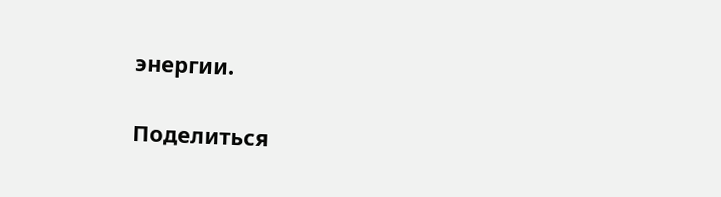энергии.

Поделиться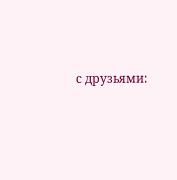с друзьями: